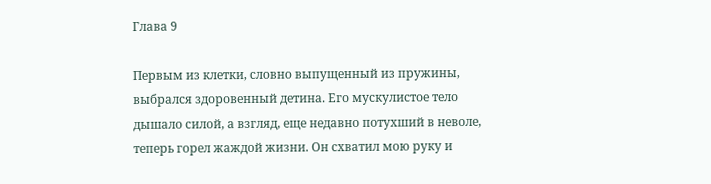Глава 9

Первым из клетки, словно выпущенный из пружины, выбрался здоровенный детина. Его мускулистое тело дышало силой, а взгляд, еще недавно потухший в неволе, теперь горел жаждой жизни. Он схватил мою руку и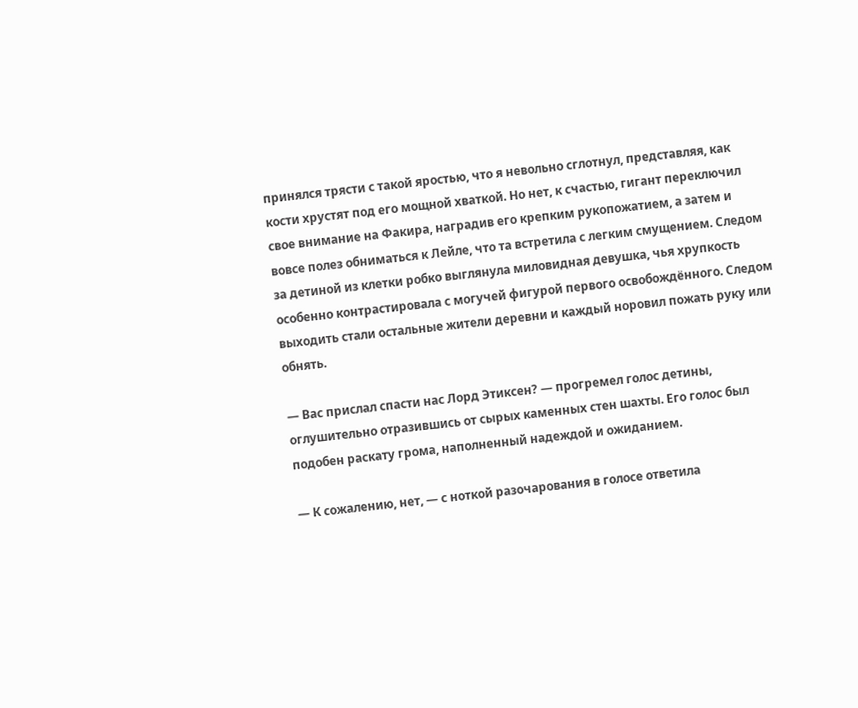принялся трясти с такой яростью, что я невольно сглотнул, представляя, как кости хрустят под его мощной хваткой. Но нет, к счастью, гигант переключил свое внимание на Факира, наградив его крепким рукопожатием, а затем и вовсе полез обниматься к Лейле, что та встретила с легким смущением. Следом за детиной из клетки робко выглянула миловидная девушка, чья хрупкость особенно контрастировала с могучей фигурой первого освобождённого. Следом выходить стали остальные жители деревни и каждый норовил пожать руку или обнять.

— Вас прислал спасти нас Лорд Этиксен? — прогремел голос детины, оглушительно отразившись от сырых каменных стен шахты. Его голос был подобен раскату грома, наполненный надеждой и ожиданием.

— К сожалению, нет, — с ноткой разочарования в голосе ответила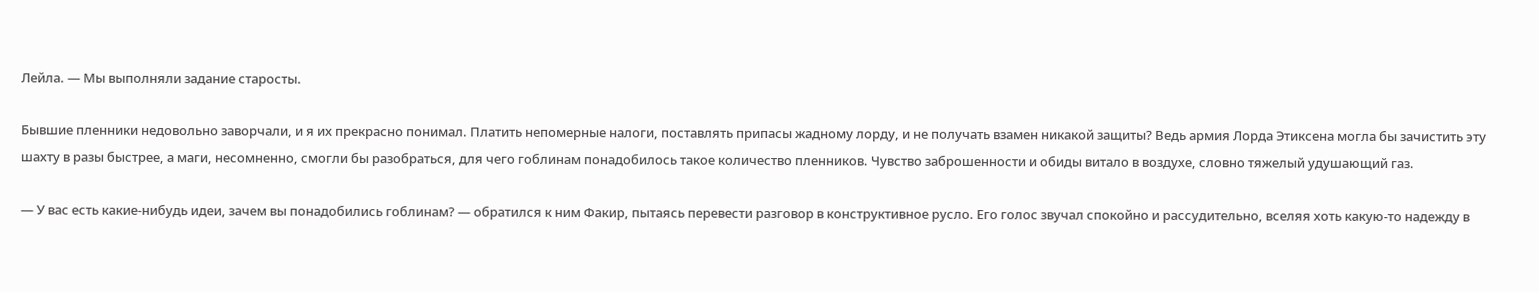Лейла. — Мы выполняли задание старосты.

Бывшие пленники недовольно заворчали, и я их прекрасно понимал. Платить непомерные налоги, поставлять припасы жадному лорду, и не получать взамен никакой защиты? Ведь армия Лорда Этиксена могла бы зачистить эту шахту в разы быстрее, а маги, несомненно, смогли бы разобраться, для чего гоблинам понадобилось такое количество пленников. Чувство заброшенности и обиды витало в воздухе, словно тяжелый удушающий газ.

— У вас есть какие-нибудь идеи, зачем вы понадобились гоблинам? — обратился к ним Факир, пытаясь перевести разговор в конструктивное русло. Его голос звучал спокойно и рассудительно, вселяя хоть какую-то надежду в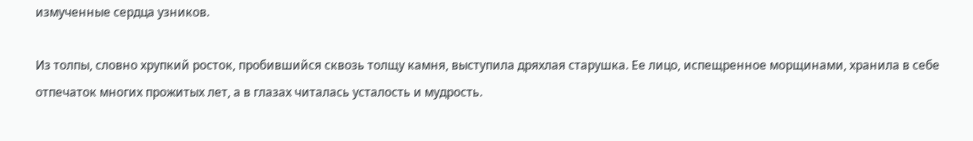измученные сердца узников.

Из толпы, словно хрупкий росток, пробившийся сквозь толщу камня, выступила дряхлая старушка. Ее лицо, испещренное морщинами, хранила в себе отпечаток многих прожитых лет, а в глазах читалась усталость и мудрость.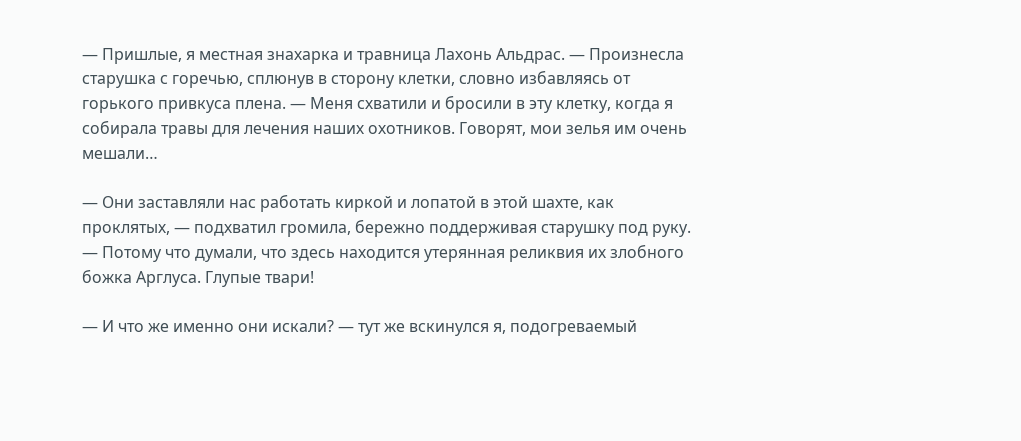— Пришлые, я местная знахарка и травница Лахонь Альдрас. — Произнесла старушка с горечью, сплюнув в сторону клетки, словно избавляясь от горького привкуса плена. — Меня схватили и бросили в эту клетку, когда я собирала травы для лечения наших охотников. Говорят, мои зелья им очень мешали…

— Они заставляли нас работать киркой и лопатой в этой шахте, как проклятых, — подхватил громила, бережно поддерживая старушку под руку. — Потому что думали, что здесь находится утерянная реликвия их злобного божка Арглуса. Глупые твари!

— И что же именно они искали? — тут же вскинулся я, подогреваемый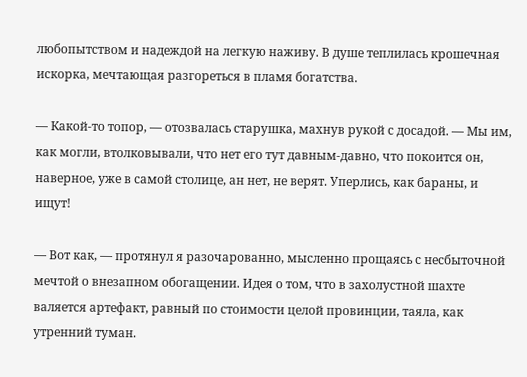любопытством и надеждой на легкую наживу. В душе теплилась крошечная искорка, мечтающая разгореться в пламя богатства.

— Какой-то топор, — отозвалась старушка, махнув рукой с досадой. — Мы им, как могли, втолковывали, что нет его тут давным-давно, что покоится он, наверное, уже в самой столице, ан нет, не верят. Уперлись, как бараны, и ищут!

— Вот как, — протянул я разочарованно, мысленно прощаясь с несбыточной мечтой о внезапном обогащении. Идея о том, что в захолустной шахте валяется артефакт, равный по стоимости целой провинции, таяла, как утренний туман.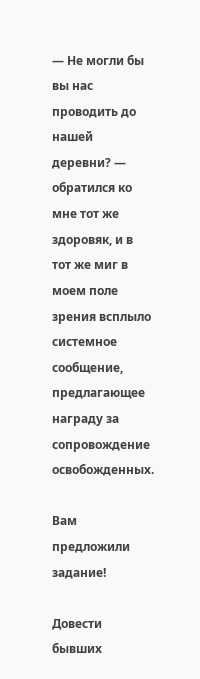— Не могли бы вы нас проводить до нашей деревни? — обратился ко мне тот же здоровяк, и в тот же миг в моем поле зрения всплыло системное сообщение, предлагающее награду за сопровождение освобожденных.

Вам предложили задание!

Довести бывших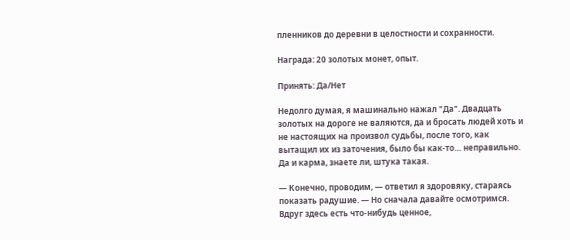пленников до деревни в целостности и сохранности.

Награда: 20 золотых монет, опыт.

Принять: Да/Нет

Недолго думая, я машинально нажал "Да". Двадцать золотых на дороге не валяются, да и бросать людей хоть и не настоящих на произвол судьбы, после того, как вытащил их из заточения, было бы как-то… неправильно. Да и карма, знаете ли, штука такая.

— Конечно, проводим, — ответил я здоровяку, стараясь показать радушие. — Но сначала давайте осмотримся. Вдруг здесь есть что-нибудь ценное,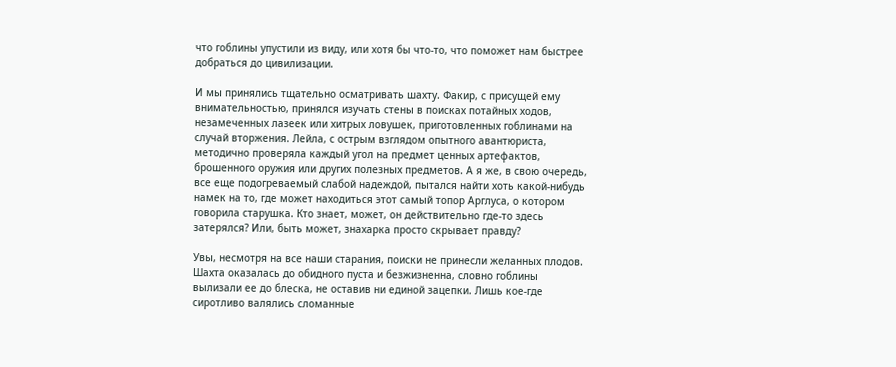что гоблины упустили из виду, или хотя бы что-то, что поможет нам быстрее добраться до цивилизации.

И мы принялись тщательно осматривать шахту. Факир, с присущей ему внимательностью, принялся изучать стены в поисках потайных ходов, незамеченных лазеек или хитрых ловушек, приготовленных гоблинами на случай вторжения. Лейла, с острым взглядом опытного авантюриста, методично проверяла каждый угол на предмет ценных артефактов, брошенного оружия или других полезных предметов. А я же, в свою очередь, все еще подогреваемый слабой надеждой, пытался найти хоть какой-нибудь намек на то, где может находиться этот самый топор Арглуса, о котором говорила старушка. Кто знает, может, он действительно где-то здесь затерялся? Или, быть может, знахарка просто скрывает правду?

Увы, несмотря на все наши старания, поиски не принесли желанных плодов. Шахта оказалась до обидного пуста и безжизненна, словно гоблины вылизали ее до блеска, не оставив ни единой зацепки. Лишь кое-где сиротливо валялись сломанные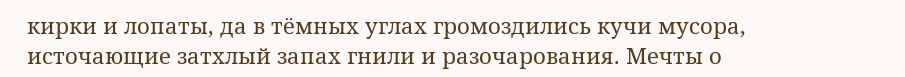кирки и лопаты, да в тёмных углах громоздились кучи мусора, источающие затхлый запах гнили и разочарования. Мечты о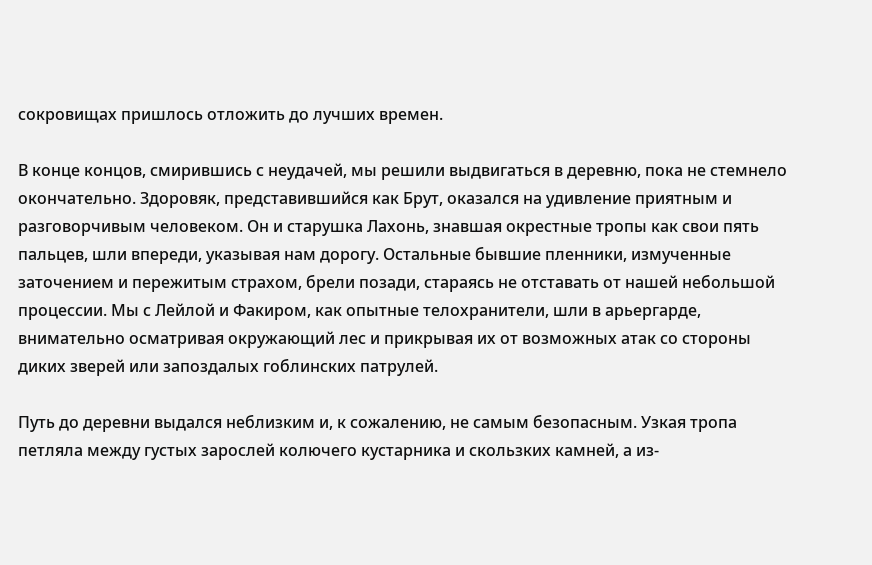сокровищах пришлось отложить до лучших времен.

В конце концов, смирившись с неудачей, мы решили выдвигаться в деревню, пока не стемнело окончательно. Здоровяк, представившийся как Брут, оказался на удивление приятным и разговорчивым человеком. Он и старушка Лахонь, знавшая окрестные тропы как свои пять пальцев, шли впереди, указывая нам дорогу. Остальные бывшие пленники, измученные заточением и пережитым страхом, брели позади, стараясь не отставать от нашей небольшой процессии. Мы с Лейлой и Факиром, как опытные телохранители, шли в арьергарде, внимательно осматривая окружающий лес и прикрывая их от возможных атак со стороны диких зверей или запоздалых гоблинских патрулей.

Путь до деревни выдался неблизким и, к сожалению, не самым безопасным. Узкая тропа петляла между густых зарослей колючего кустарника и скользких камней, а из-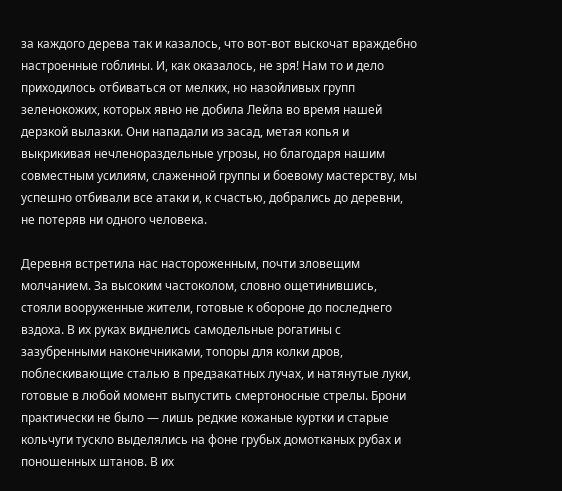за каждого дерева так и казалось, что вот-вот выскочат враждебно настроенные гоблины. И, как оказалось, не зря! Нам то и дело приходилось отбиваться от мелких, но назойливых групп зеленокожих, которых явно не добила Лейла во время нашей дерзкой вылазки. Они нападали из засад, метая копья и выкрикивая нечленораздельные угрозы, но благодаря нашим совместным усилиям, слаженной группы и боевому мастерству, мы успешно отбивали все атаки и, к счастью, добрались до деревни, не потеряв ни одного человека.

Деревня встретила нас настороженным, почти зловещим молчанием. За высоким частоколом, словно ощетинившись, стояли вооруженные жители, готовые к обороне до последнего вздоха. В их руках виднелись самодельные рогатины с зазубренными наконечниками, топоры для колки дров, поблескивающие сталью в предзакатных лучах, и натянутые луки, готовые в любой момент выпустить смертоносные стрелы. Брони практически не было — лишь редкие кожаные куртки и старые кольчуги тускло выделялись на фоне грубых домотканых рубах и поношенных штанов. В их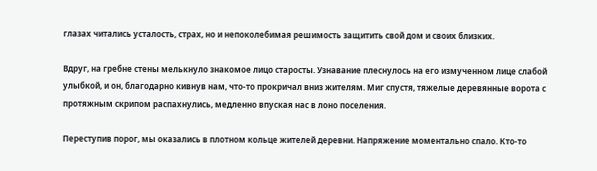глазах читались усталость, страх, но и непоколебимая решимость защитить свой дом и своих близких.

Вдруг, на гребне стены мелькнуло знакомое лицо старосты. Узнавание плеснулось на его измученном лице слабой улыбкой, и он, благодарно кивнув нам, что-то прокричал вниз жителям. Миг спустя, тяжелые деревянные ворота с протяжным скрипом распахнулись, медленно впуская нас в лоно поселения.

Переступив порог, мы оказались в плотном кольце жителей деревни. Напряжение моментально спало. Кто-то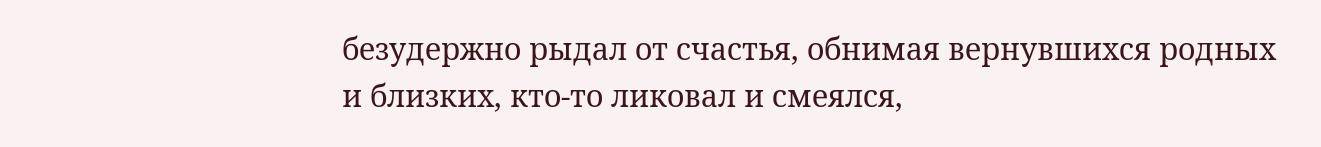безудержно рыдал от счастья, обнимая вернувшихся родных и близких, кто-то ликовал и смеялся,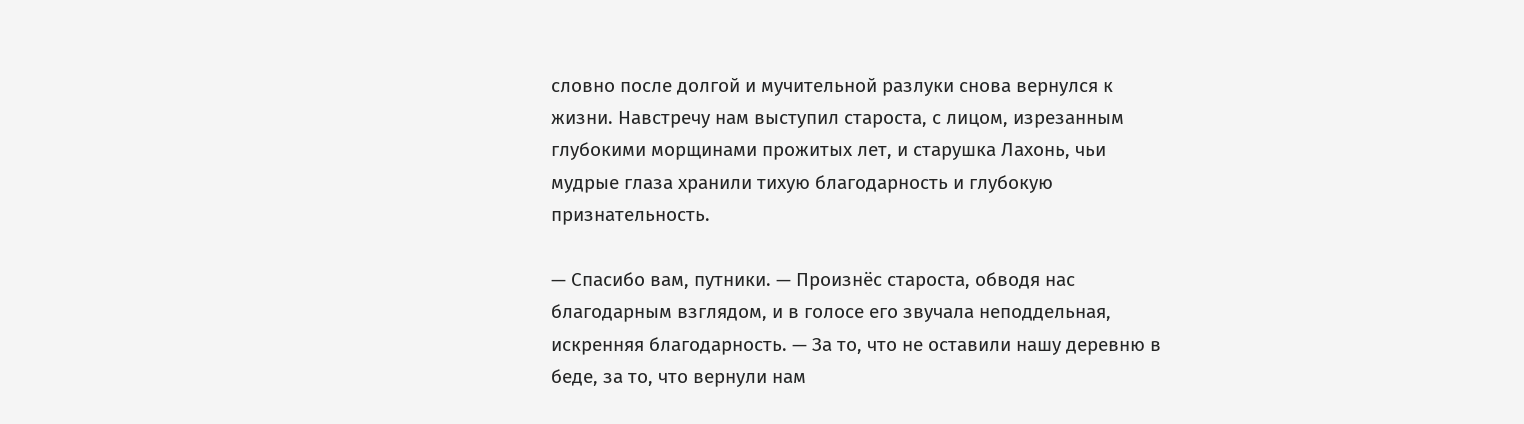словно после долгой и мучительной разлуки снова вернулся к жизни. Навстречу нам выступил староста, с лицом, изрезанным глубокими морщинами прожитых лет, и старушка Лахонь, чьи мудрые глаза хранили тихую благодарность и глубокую признательность.

— Спасибо вам, путники. — Произнёс староста, обводя нас благодарным взглядом, и в голосе его звучала неподдельная, искренняя благодарность. — За то, что не оставили нашу деревню в беде, за то, что вернули нам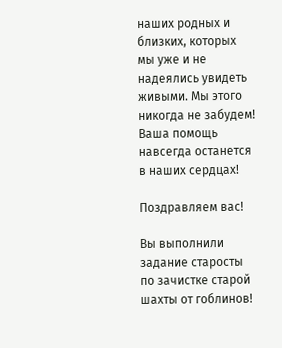наших родных и близких, которых мы уже и не надеялись увидеть живыми. Мы этого никогда не забудем! Ваша помощь навсегда останется в наших сердцах!

Поздравляем вас!

Вы выполнили задание старосты по зачистке старой шахты от гоблинов!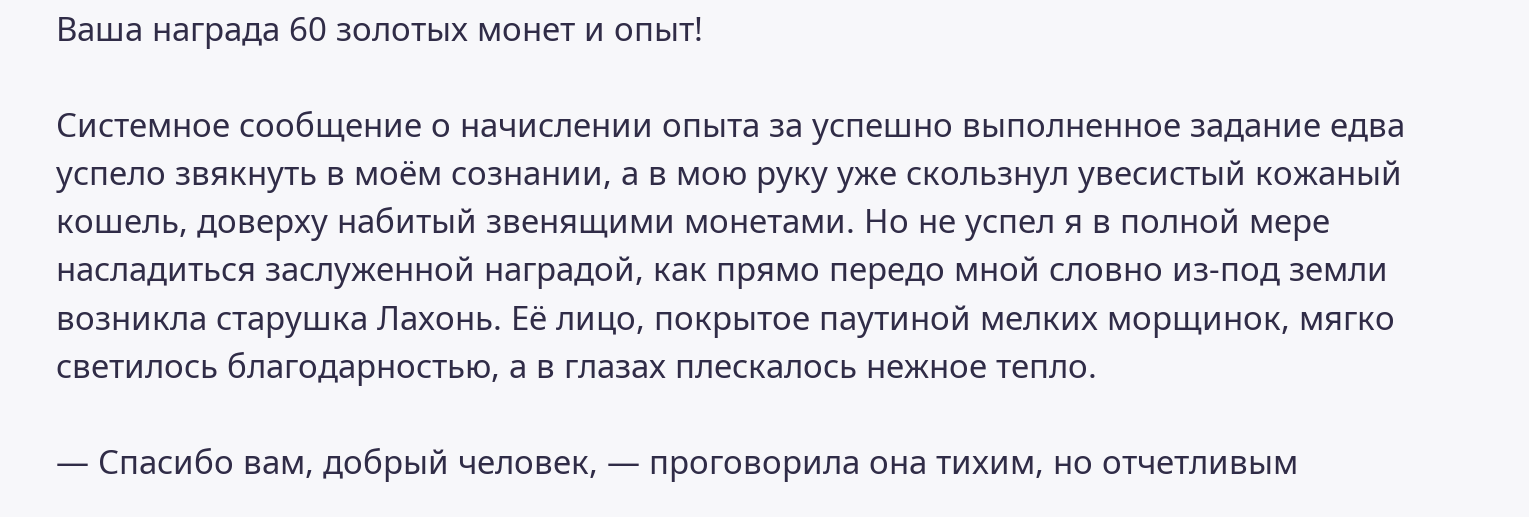Ваша награда 60 золотых монет и опыт!

Системное сообщение о начислении опыта за успешно выполненное задание едва успело звякнуть в моём сознании, а в мою руку уже скользнул увесистый кожаный кошель, доверху набитый звенящими монетами. Но не успел я в полной мере насладиться заслуженной наградой, как прямо передо мной словно из-под земли возникла старушка Лахонь. Её лицо, покрытое паутиной мелких морщинок, мягко светилось благодарностью, а в глазах плескалось нежное тепло.

— Спасибо вам, добрый человек, — проговорила она тихим, но отчетливым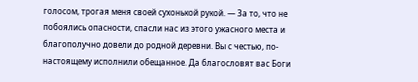голосом, трогая меня своей сухонькой рукой. — За то, что не побоялись опасности, спасли нас из этого ужасного места и благополучно довели до родной деревни. Вы с честью, по-настоящему исполнили обещанное. Да благословят вас Боги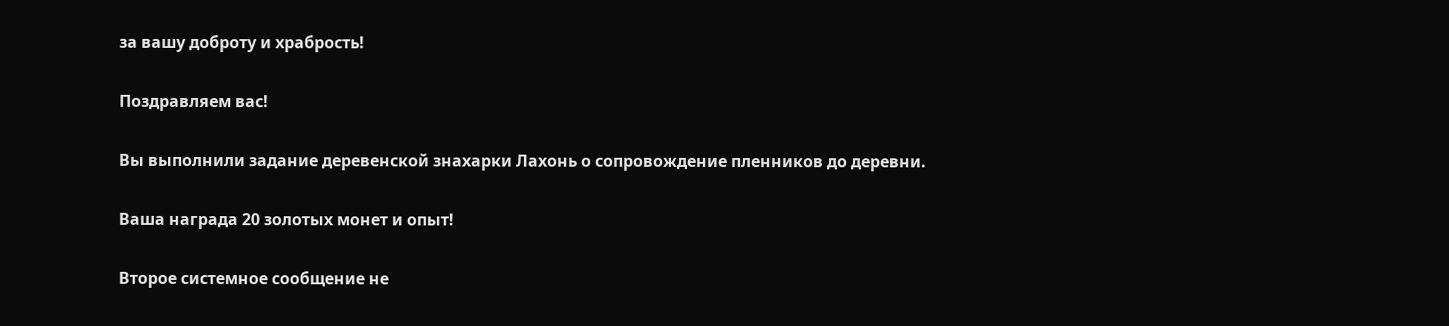за вашу доброту и храбрость!

Поздравляем вас!

Вы выполнили задание деревенской знахарки Лахонь о сопровождение пленников до деревни.

Ваша награда 20 золотых монет и опыт!

Второе системное сообщение не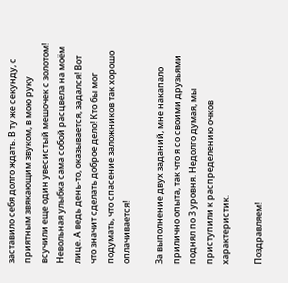заставило себя долго ждать. В ту же секунду, с приятным звякающим звуком, в мою руку всучили еще один увесистый мешочек с золотом! Невольная улыбка сама собой расцвела на моём лице. А ведь день-то, оказывается, задался! Вот что значит сделать доброе дело! Кто бы мог подумать, что спасение заложников так хорошо оплачивается!

За выполнение двух заданий, мне накапало прилично опыта, так что я со своими друзьями поднял по 3 уровня. Недолго думая, мы приступили к распределению очков характеристик.

Поздравляем!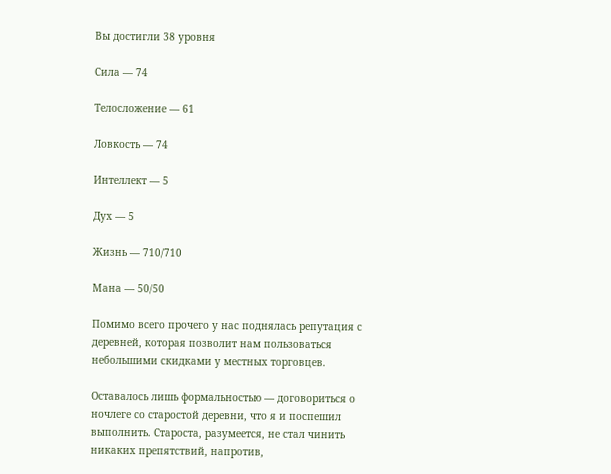Вы достигли 38 уровня

Сила — 74

Телосложение — 61

Ловкость — 74

Интеллект — 5

Дух — 5

Жизнь — 710/710

Мана — 50/50

Помимо всего прочего у нас поднялась репутация с деревней, которая позволит нам пользоваться небольшими скидками у местных торговцев.

Оставалось лишь формальностью — договориться о ночлеге со старостой деревни, что я и поспешил выполнить. Староста, разумеется, не стал чинить никаких препятствий, напротив,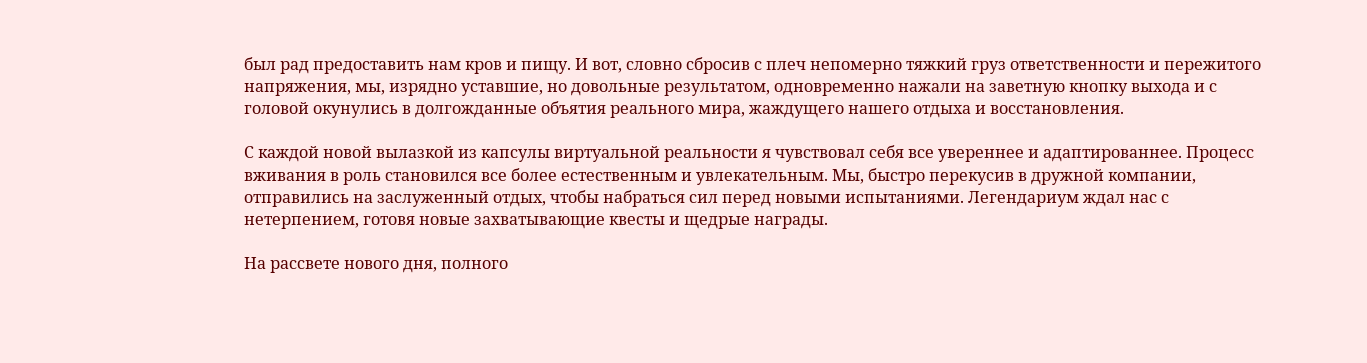был рад предоставить нам кров и пищу. И вот, словно сбросив с плеч непомерно тяжкий груз ответственности и пережитого напряжения, мы, изрядно уставшие, но довольные результатом, одновременно нажали на заветную кнопку выхода и с головой окунулись в долгожданные объятия реального мира, жаждущего нашего отдыха и восстановления.

С каждой новой вылазкой из капсулы виртуальной реальности я чувствовал себя все увереннее и адаптированнее. Процесс вживания в роль становился все более естественным и увлекательным. Мы, быстро перекусив в дружной компании, отправились на заслуженный отдых, чтобы набраться сил перед новыми испытаниями. Легендариум ждал нас с нетерпением, готовя новые захватывающие квесты и щедрые награды.

На рассвете нового дня, полного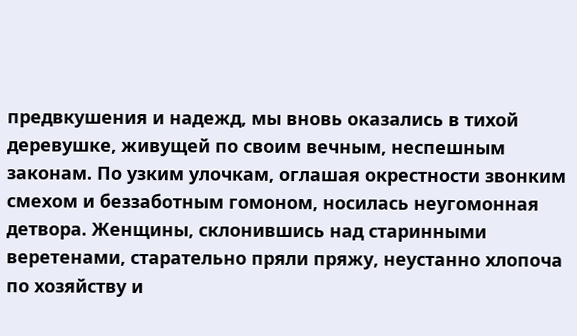предвкушения и надежд, мы вновь оказались в тихой деревушке, живущей по своим вечным, неспешным законам. По узким улочкам, оглашая окрестности звонким смехом и беззаботным гомоном, носилась неугомонная детвора. Женщины, склонившись над старинными веретенами, старательно пряли пряжу, неустанно хлопоча по хозяйству и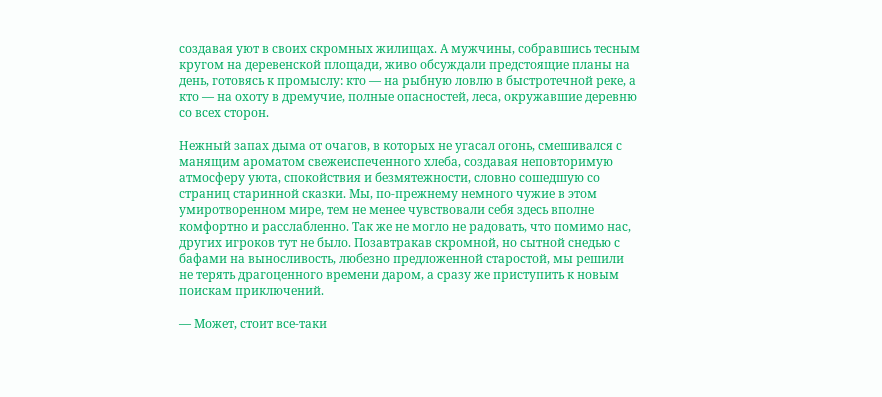создавая уют в своих скромных жилищах. А мужчины, собравшись тесным кругом на деревенской площади, живо обсуждали предстоящие планы на день, готовясь к промыслу: кто — на рыбную ловлю в быстротечной реке, а кто — на охоту в дремучие, полные опасностей, леса, окружавшие деревню со всех сторон.

Нежный запах дыма от очагов, в которых не угасал огонь, смешивался с манящим ароматом свежеиспеченного хлеба, создавая неповторимую атмосферу уюта, спокойствия и безмятежности, словно сошедшую со страниц старинной сказки. Мы, по-прежнему немного чужие в этом умиротворенном мире, тем не менее чувствовали себя здесь вполне комфортно и расслабленно. Так же не могло не радовать, что помимо нас, других игроков тут не было. Позавтракав скромной, но сытной снедью с бафами на выносливость, любезно предложенной старостой, мы решили не терять драгоценного времени даром, а сразу же приступить к новым поискам приключений.

— Может, стоит все-таки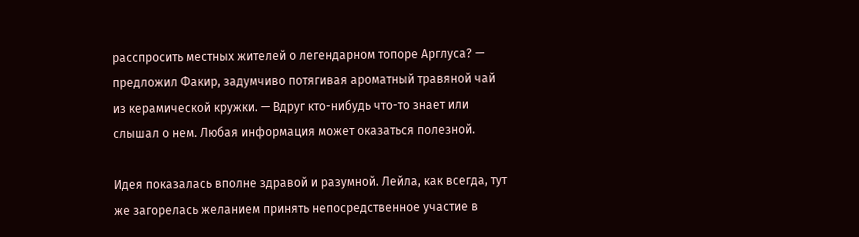расспросить местных жителей о легендарном топоре Арглуса? — предложил Факир, задумчиво потягивая ароматный травяной чай из керамической кружки. — Вдруг кто-нибудь что-то знает или слышал о нем. Любая информация может оказаться полезной.

Идея показалась вполне здравой и разумной. Лейла, как всегда, тут же загорелась желанием принять непосредственное участие в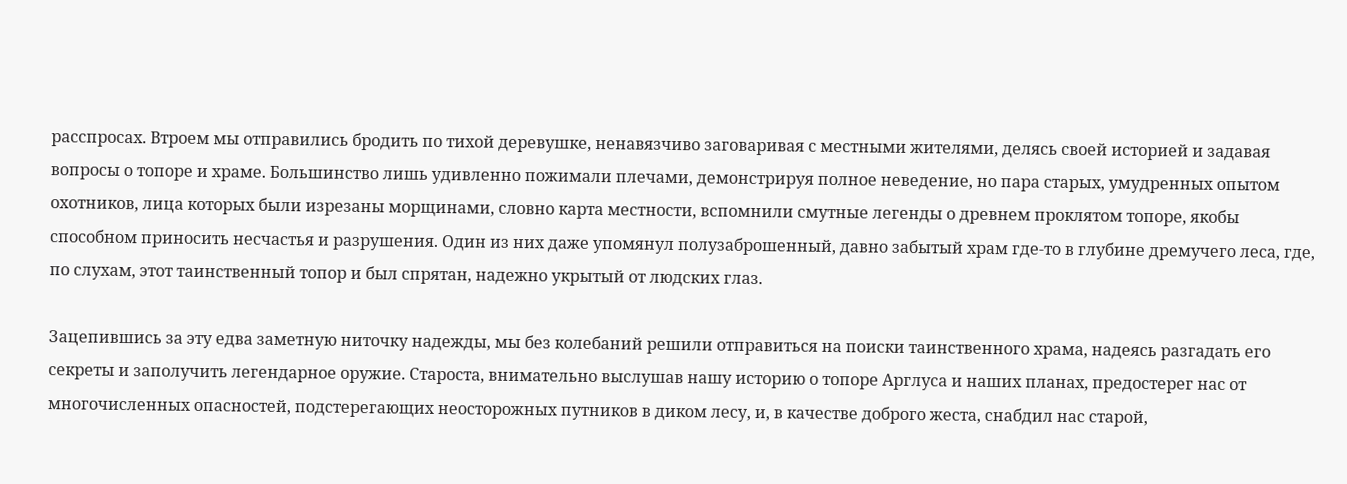расспросах. Втроем мы отправились бродить по тихой деревушке, ненавязчиво заговаривая с местными жителями, делясь своей историей и задавая вопросы о топоре и храме. Большинство лишь удивленно пожимали плечами, демонстрируя полное неведение, но пара старых, умудренных опытом охотников, лица которых были изрезаны морщинами, словно карта местности, вспомнили смутные легенды о древнем проклятом топоре, якобы способном приносить несчастья и разрушения. Один из них даже упомянул полузаброшенный, давно забытый храм где-то в глубине дремучего леса, где, по слухам, этот таинственный топор и был спрятан, надежно укрытый от людских глаз.

Зацепившись за эту едва заметную ниточку надежды, мы без колебаний решили отправиться на поиски таинственного храма, надеясь разгадать его секреты и заполучить легендарное оружие. Староста, внимательно выслушав нашу историю о топоре Арглуса и наших планах, предостерег нас от многочисленных опасностей, подстерегающих неосторожных путников в диком лесу, и, в качестве доброго жеста, снабдил нас старой,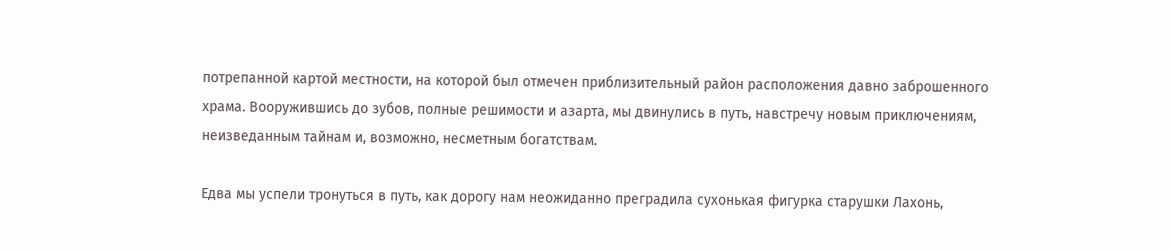потрепанной картой местности, на которой был отмечен приблизительный район расположения давно заброшенного храма. Вооружившись до зубов, полные решимости и азарта, мы двинулись в путь, навстречу новым приключениям, неизведанным тайнам и, возможно, несметным богатствам.

Едва мы успели тронуться в путь, как дорогу нам неожиданно преградила сухонькая фигурка старушки Лахонь,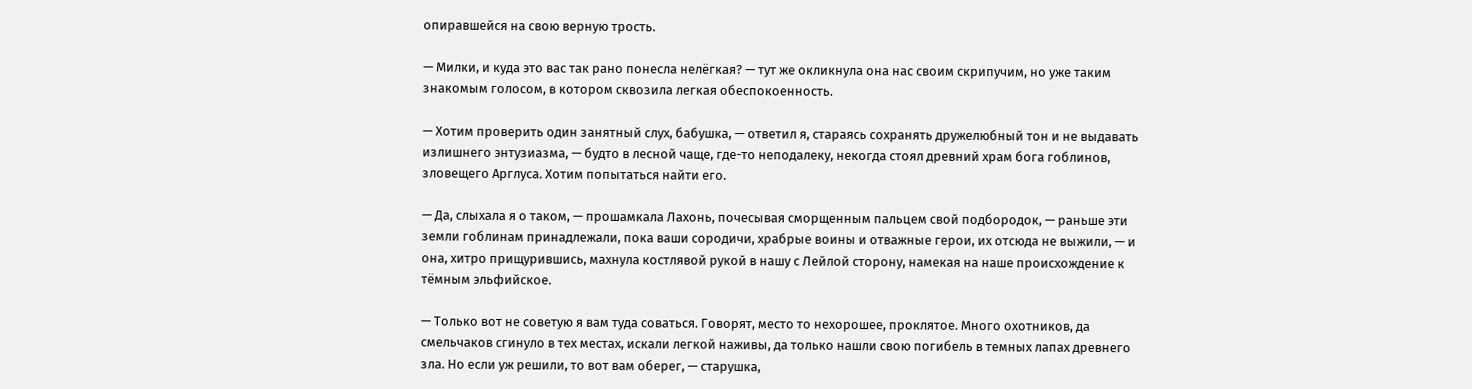опиравшейся на свою верную трость.

— Милки, и куда это вас так рано понесла нелёгкая? — тут же окликнула она нас своим скрипучим, но уже таким знакомым голосом, в котором сквозила легкая обеспокоенность.

— Хотим проверить один занятный слух, бабушка, — ответил я, стараясь сохранять дружелюбный тон и не выдавать излишнего энтузиазма, — будто в лесной чаще, где-то неподалеку, некогда стоял древний храм бога гоблинов, зловещего Арглуса. Хотим попытаться найти его.

— Да, слыхала я о таком, — прошамкала Лахонь, почесывая сморщенным пальцем свой подбородок, — раньше эти земли гоблинам принадлежали, пока ваши сородичи, храбрые воины и отважные герои, их отсюда не выжили, — и она, хитро прищурившись, махнула костлявой рукой в нашу с Лейлой сторону, намекая на наше происхождение к тёмным эльфийское.

— Только вот не советую я вам туда соваться. Говорят, место то нехорошее, проклятое. Много охотников, да смельчаков сгинуло в тех местах, искали легкой наживы, да только нашли свою погибель в темных лапах древнего зла. Но если уж решили, то вот вам оберег, — старушка,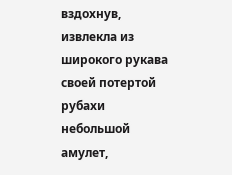вздохнув, извлекла из широкого рукава своей потертой рубахи небольшой амулет,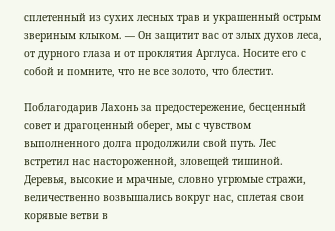сплетенный из сухих лесных трав и украшенный острым звериным клыком. — Он защитит вас от злых духов леса, от дурного глаза и от проклятия Арглуса. Носите его с собой и помните, что не все золото, что блестит.

Поблагодарив Лахонь за предостережение, бесценный совет и драгоценный оберег, мы с чувством выполненного долга продолжили свой путь. Лес встретил нас настороженной, зловещей тишиной. Деревья, высокие и мрачные, словно угрюмые стражи, величественно возвышались вокруг нас, сплетая свои корявые ветви в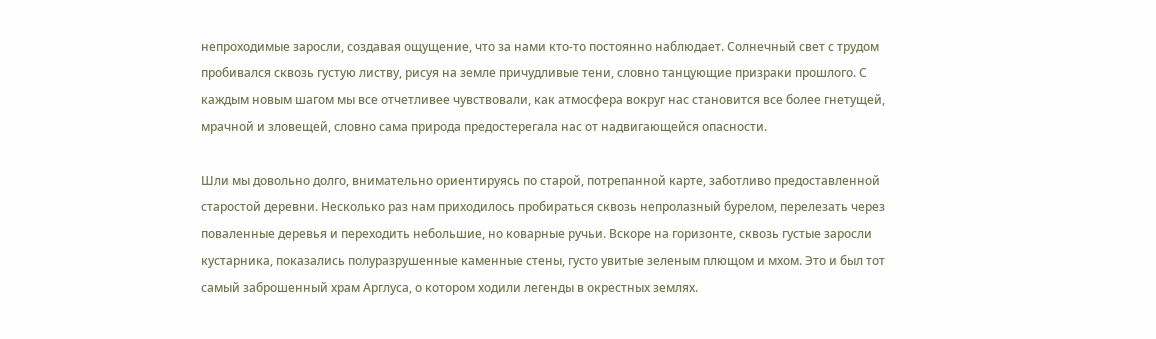непроходимые заросли, создавая ощущение, что за нами кто-то постоянно наблюдает. Солнечный свет с трудом пробивался сквозь густую листву, рисуя на земле причудливые тени, словно танцующие призраки прошлого. С каждым новым шагом мы все отчетливее чувствовали, как атмосфера вокруг нас становится все более гнетущей, мрачной и зловещей, словно сама природа предостерегала нас от надвигающейся опасности.

Шли мы довольно долго, внимательно ориентируясь по старой, потрепанной карте, заботливо предоставленной старостой деревни. Несколько раз нам приходилось пробираться сквозь непролазный бурелом, перелезать через поваленные деревья и переходить небольшие, но коварные ручьи. Вскоре на горизонте, сквозь густые заросли кустарника, показались полуразрушенные каменные стены, густо увитые зеленым плющом и мхом. Это и был тот самый заброшенный храм Арглуса, о котором ходили легенды в окрестных землях.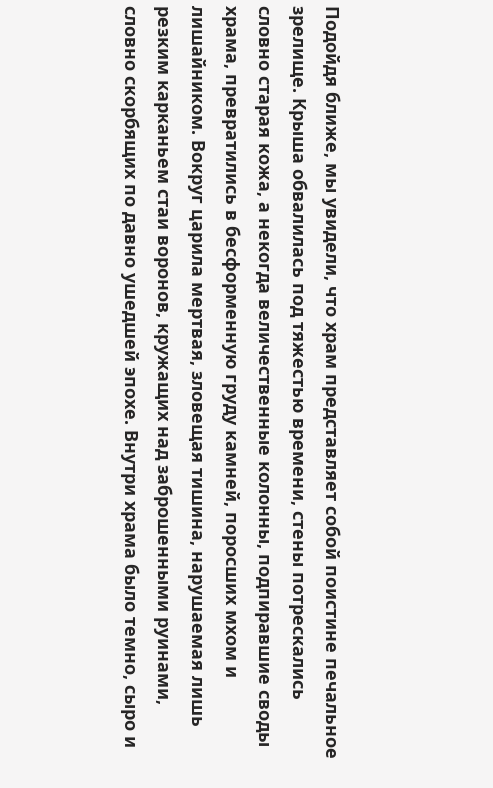Подойдя ближе, мы увидели, что храм представляет собой поистине печальное зрелище. Крыша обвалилась под тяжестью времени, стены потрескались словно старая кожа, а некогда величественные колонны, подпиравшие своды храма, превратились в бесформенную груду камней, поросших мхом и лишайником. Вокруг царила мертвая, зловещая тишина, нарушаемая лишь резким карканьем стаи воронов, кружащих над заброшенными руинами, словно скорбящих по давно ушедшей эпохе. Внутри храма было темно, сыро и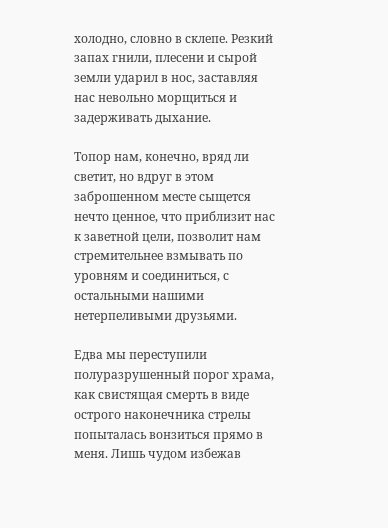холодно, словно в склепе. Резкий запах гнили, плесени и сырой земли ударил в нос, заставляя нас невольно морщиться и задерживать дыхание.

Топор нам, конечно, вряд ли светит, но вдруг в этом заброшенном месте сыщется нечто ценное, что приблизит нас к заветной цели, позволит нам стремительнее взмывать по уровням и соединиться, с остальными нашими нетерпеливыми друзьями.

Едва мы переступили полуразрушенный порог храма, как свистящая смерть в виде острого наконечника стрелы попыталась вонзиться прямо в меня. Лишь чудом избежав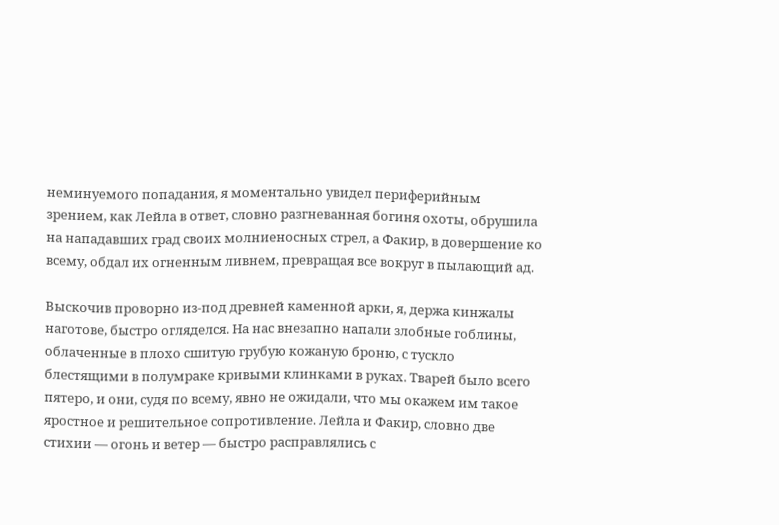неминуемого попадания, я моментально увидел периферийным зрением, как Лейла в ответ, словно разгневанная богиня охоты, обрушила на нападавших град своих молниеносных стрел, а Факир, в довершение ко всему, обдал их огненным ливнем, превращая все вокруг в пылающий ад.

Выскочив проворно из-под древней каменной арки, я, держа кинжалы наготове, быстро огляделся. На нас внезапно напали злобные гоблины, облаченные в плохо сшитую грубую кожаную броню, с тускло блестящими в полумраке кривыми клинками в руках. Тварей было всего пятеро, и они, судя по всему, явно не ожидали, что мы окажем им такое яростное и решительное сопротивление. Лейла и Факир, словно две стихии — огонь и ветер — быстро расправлялись с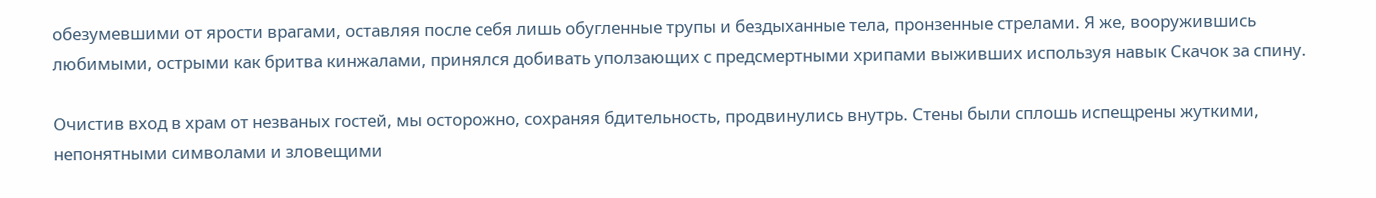обезумевшими от ярости врагами, оставляя после себя лишь обугленные трупы и бездыханные тела, пронзенные стрелами. Я же, вооружившись любимыми, острыми как бритва кинжалами, принялся добивать уползающих с предсмертными хрипами выживших используя навык Скачок за спину.

Очистив вход в храм от незваных гостей, мы осторожно, сохраняя бдительность, продвинулись внутрь. Стены были сплошь испещрены жуткими, непонятными символами и зловещими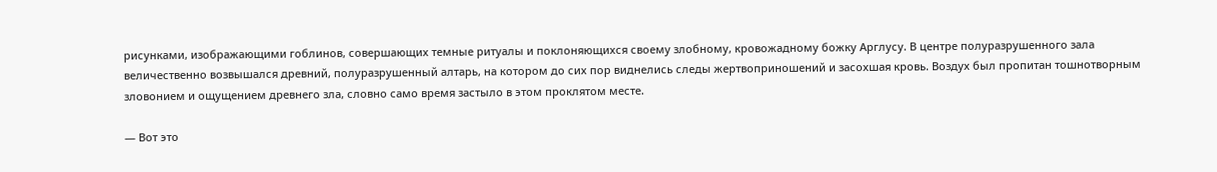рисунками, изображающими гоблинов, совершающих темные ритуалы и поклоняющихся своему злобному, кровожадному божку Арглусу. В центре полуразрушенного зала величественно возвышался древний, полуразрушенный алтарь, на котором до сих пор виднелись следы жертвоприношений и засохшая кровь. Воздух был пропитан тошнотворным зловонием и ощущением древнего зла, словно само время застыло в этом проклятом месте.

— Вот это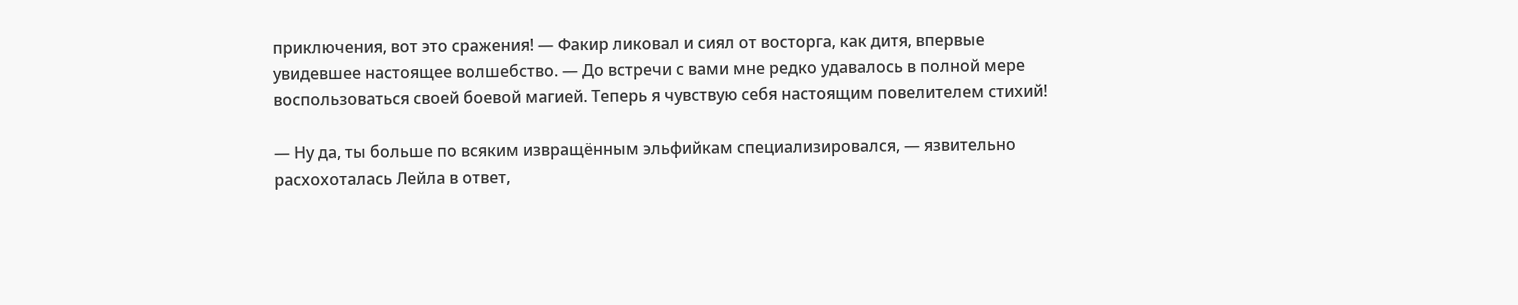приключения, вот это сражения! — Факир ликовал и сиял от восторга, как дитя, впервые увидевшее настоящее волшебство. — До встречи с вами мне редко удавалось в полной мере воспользоваться своей боевой магией. Теперь я чувствую себя настоящим повелителем стихий!

— Ну да, ты больше по всяким извращённым эльфийкам специализировался, — язвительно расхохоталась Лейла в ответ,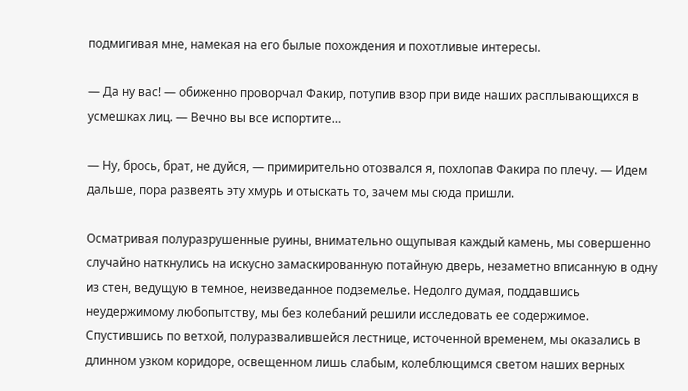подмигивая мне, намекая на его былые похождения и похотливые интересы.

— Да ну вас! — обиженно проворчал Факир, потупив взор при виде наших расплывающихся в усмешках лиц. — Вечно вы все испортите…

— Ну, брось, брат, не дуйся, — примирительно отозвался я, похлопав Факира по плечу. — Идем дальше, пора развеять эту хмурь и отыскать то, зачем мы сюда пришли.

Осматривая полуразрушенные руины, внимательно ощупывая каждый камень, мы совершенно случайно наткнулись на искусно замаскированную потайную дверь, незаметно вписанную в одну из стен, ведущую в темное, неизведанное подземелье. Недолго думая, поддавшись неудержимому любопытству, мы без колебаний решили исследовать ее содержимое. Спустившись по ветхой, полуразвалившейся лестнице, источенной временем, мы оказались в длинном узком коридоре, освещенном лишь слабым, колеблющимся светом наших верных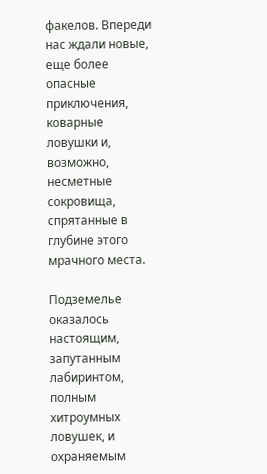факелов. Впереди нас ждали новые, еще более опасные приключения, коварные ловушки и, возможно, несметные сокровища, спрятанные в глубине этого мрачного места.

Подземелье оказалось настоящим, запутанным лабиринтом, полным хитроумных ловушек, и охраняемым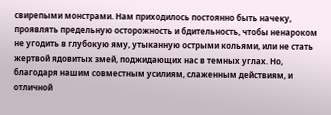свирепыми монстрами. Нам приходилось постоянно быть начеку, проявлять предельную осторожность и бдительность, чтобы ненароком не угодить в глубокую яму, утыканную острыми кольями, или не стать жертвой ядовитых змей, поджидающих нас в темных углах. Но, благодаря нашим совместным усилиям, слаженным действиям, и отличной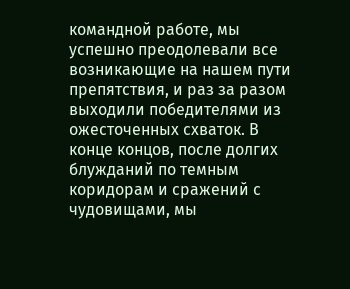командной работе, мы успешно преодолевали все возникающие на нашем пути препятствия, и раз за разом выходили победителями из ожесточенных схваток. В конце концов, после долгих блужданий по темным коридорам и сражений с чудовищами, мы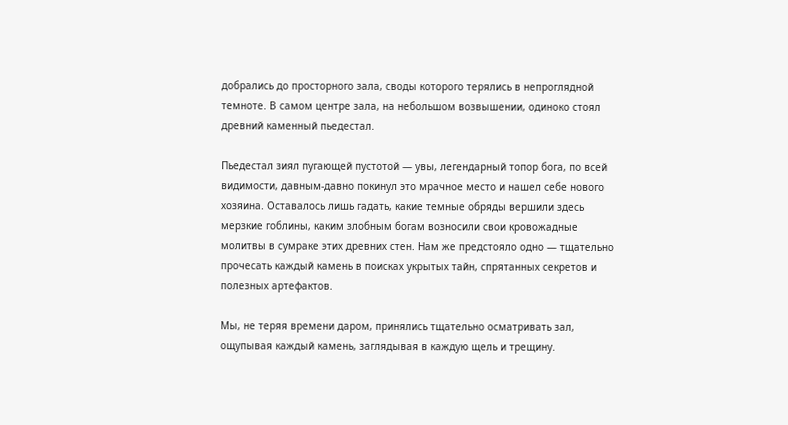добрались до просторного зала, своды которого терялись в непроглядной темноте. В самом центре зала, на небольшом возвышении, одиноко стоял древний каменный пьедестал.

Пьедестал зиял пугающей пустотой — увы, легендарный топор бога, по всей видимости, давным-давно покинул это мрачное место и нашел себе нового хозяина. Оставалось лишь гадать, какие темные обряды вершили здесь мерзкие гоблины, каким злобным богам возносили свои кровожадные молитвы в сумраке этих древних стен. Нам же предстояло одно — тщательно прочесать каждый камень в поисках укрытых тайн, спрятанных секретов и полезных артефактов.

Мы, не теряя времени даром, принялись тщательно осматривать зал, ощупывая каждый камень, заглядывая в каждую щель и трещину.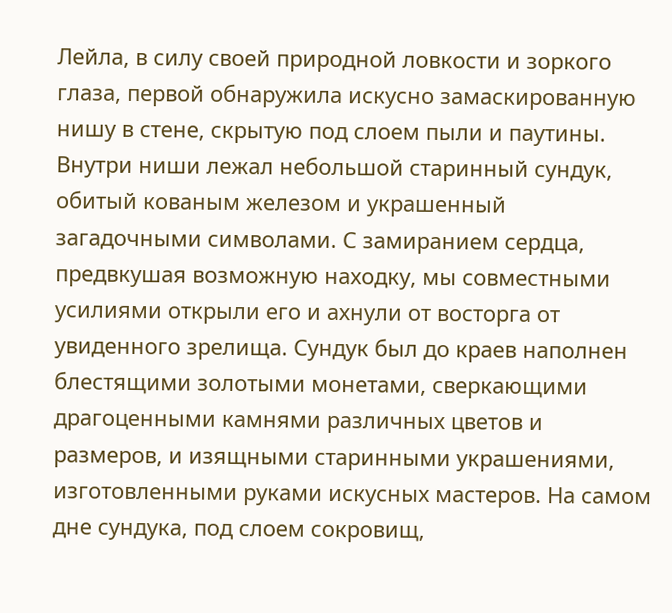Лейла, в силу своей природной ловкости и зоркого глаза, первой обнаружила искусно замаскированную нишу в стене, скрытую под слоем пыли и паутины. Внутри ниши лежал небольшой старинный сундук, обитый кованым железом и украшенный загадочными символами. С замиранием сердца, предвкушая возможную находку, мы совместными усилиями открыли его и ахнули от восторга от увиденного зрелища. Сундук был до краев наполнен блестящими золотыми монетами, сверкающими драгоценными камнями различных цветов и размеров, и изящными старинными украшениями, изготовленными руками искусных мастеров. На самом дне сундука, под слоем сокровищ,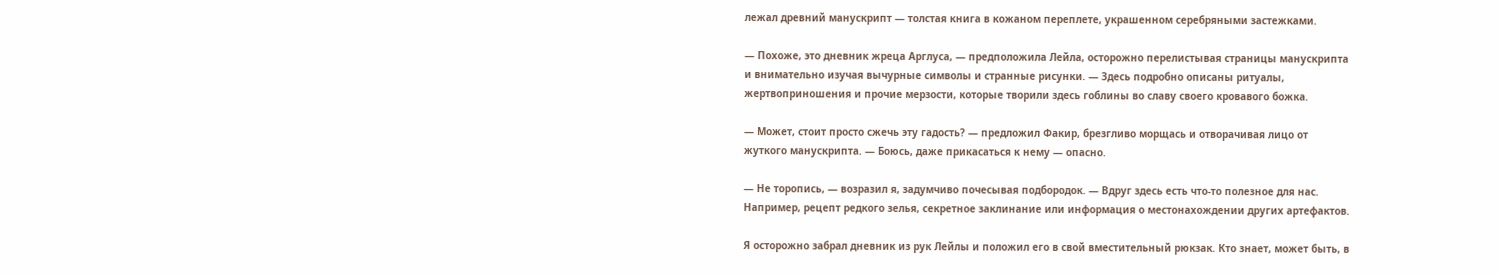лежал древний манускрипт — толстая книга в кожаном переплете, украшенном серебряными застежками.

— Похоже, это дневник жреца Арглуса, — предположила Лейла, осторожно перелистывая страницы манускрипта и внимательно изучая вычурные символы и странные рисунки. — Здесь подробно описаны ритуалы, жертвоприношения и прочие мерзости, которые творили здесь гоблины во славу своего кровавого божка.

— Может, стоит просто сжечь эту гадость? — предложил Факир, брезгливо морщась и отворачивая лицо от жуткого манускрипта. — Боюсь, даже прикасаться к нему — опасно.

— Не торопись, — возразил я, задумчиво почесывая подбородок. — Вдруг здесь есть что-то полезное для нас. Например, рецепт редкого зелья, секретное заклинание или информация о местонахождении других артефактов.

Я осторожно забрал дневник из рук Лейлы и положил его в свой вместительный рюкзак. Кто знает, может быть, в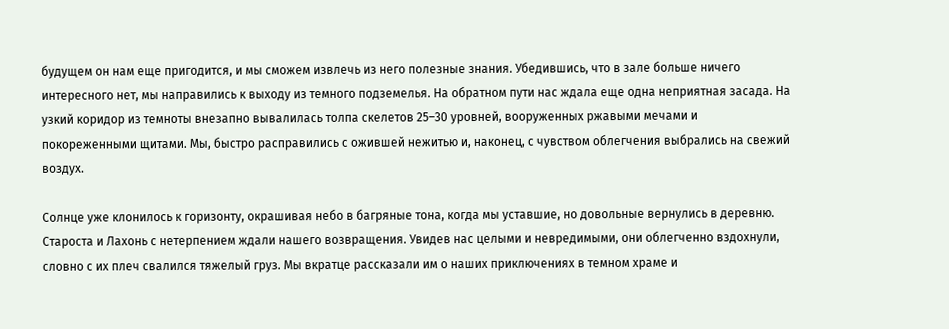будущем он нам еще пригодится, и мы сможем извлечь из него полезные знания. Убедившись, что в зале больше ничего интересного нет, мы направились к выходу из темного подземелья. На обратном пути нас ждала еще одна неприятная засада. На узкий коридор из темноты внезапно вывалилась толпа скелетов 25–30 уровней, вооруженных ржавыми мечами и покореженными щитами. Мы, быстро расправились с ожившей нежитью и, наконец, с чувством облегчения выбрались на свежий воздух.

Солнце уже клонилось к горизонту, окрашивая небо в багряные тона, когда мы уставшие, но довольные вернулись в деревню. Староста и Лахонь с нетерпением ждали нашего возвращения. Увидев нас целыми и невредимыми, они облегченно вздохнули, словно с их плеч свалился тяжелый груз. Мы вкратце рассказали им о наших приключениях в темном храме и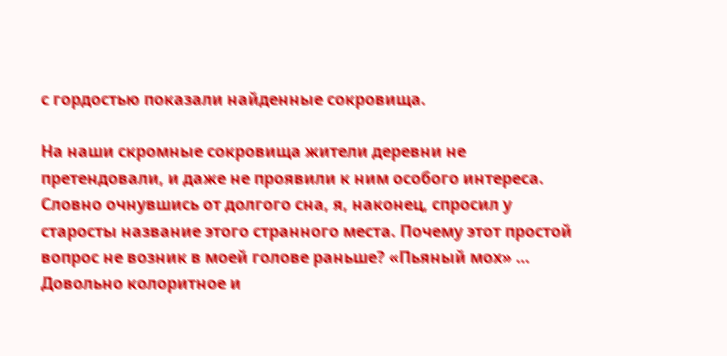с гордостью показали найденные сокровища.

На наши скромные сокровища жители деревни не претендовали, и даже не проявили к ним особого интереса. Словно очнувшись от долгого сна, я, наконец, спросил у старосты название этого странного места. Почему этот простой вопрос не возник в моей голове раньше? «Пьяный мох» … Довольно колоритное и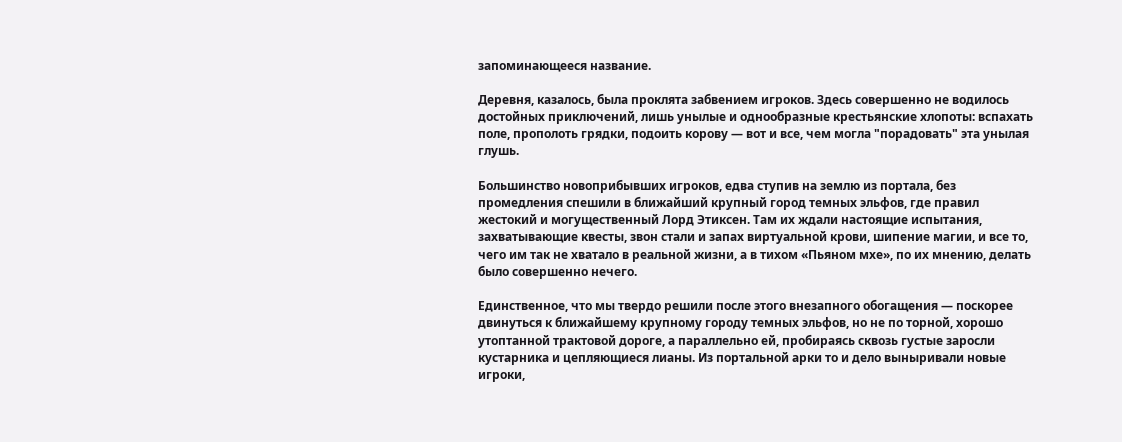запоминающееся название.

Деревня, казалось, была проклята забвением игроков. Здесь совершенно не водилось достойных приключений, лишь унылые и однообразные крестьянские хлопоты: вспахать поле, прополоть грядки, подоить корову — вот и все, чем могла "порадовать" эта унылая глушь.

Большинство новоприбывших игроков, едва ступив на землю из портала, без промедления спешили в ближайший крупный город темных эльфов, где правил жестокий и могущественный Лорд Этиксен. Там их ждали настоящие испытания, захватывающие квесты, звон стали и запах виртуальной крови, шипение магии, и все то, чего им так не хватало в реальной жизни, а в тихом «Пьяном мхе», по их мнению, делать было совершенно нечего.

Единственное, что мы твердо решили после этого внезапного обогащения — поскорее двинуться к ближайшему крупному городу темных эльфов, но не по торной, хорошо утоптанной трактовой дороге, а параллельно ей, пробираясь сквозь густые заросли кустарника и цепляющиеся лианы. Из портальной арки то и дело выныривали новые игроки,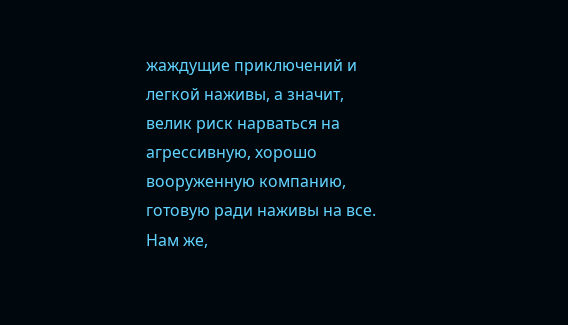жаждущие приключений и легкой наживы, а значит, велик риск нарваться на агрессивную, хорошо вооруженную компанию, готовую ради наживы на все. Нам же,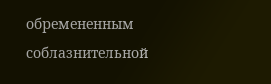обремененным соблазнительной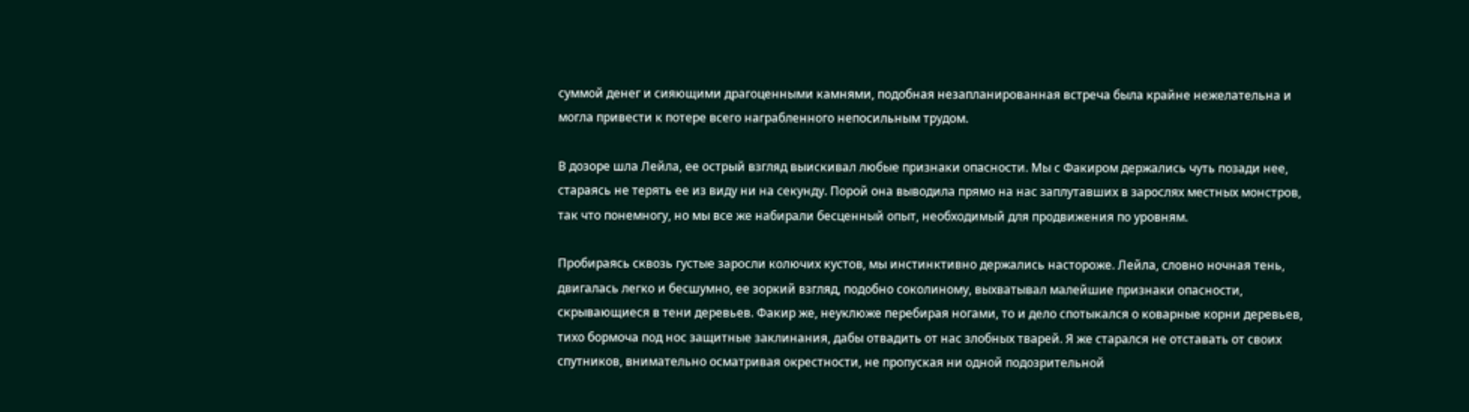суммой денег и сияющими драгоценными камнями, подобная незапланированная встреча была крайне нежелательна и могла привести к потере всего награбленного непосильным трудом.

В дозоре шла Лейла, ее острый взгляд выискивал любые признаки опасности. Мы с Факиром держались чуть позади нее, стараясь не терять ее из виду ни на секунду. Порой она выводила прямо на нас заплутавших в зарослях местных монстров, так что понемногу, но мы все же набирали бесценный опыт, необходимый для продвижения по уровням.

Пробираясь сквозь густые заросли колючих кустов, мы инстинктивно держались настороже. Лейла, словно ночная тень, двигалась легко и бесшумно, ее зоркий взгляд, подобно соколиному, выхватывал малейшие признаки опасности, скрывающиеся в тени деревьев. Факир же, неуклюже перебирая ногами, то и дело спотыкался о коварные корни деревьев, тихо бормоча под нос защитные заклинания, дабы отвадить от нас злобных тварей. Я же старался не отставать от своих спутников, внимательно осматривая окрестности, не пропуская ни одной подозрительной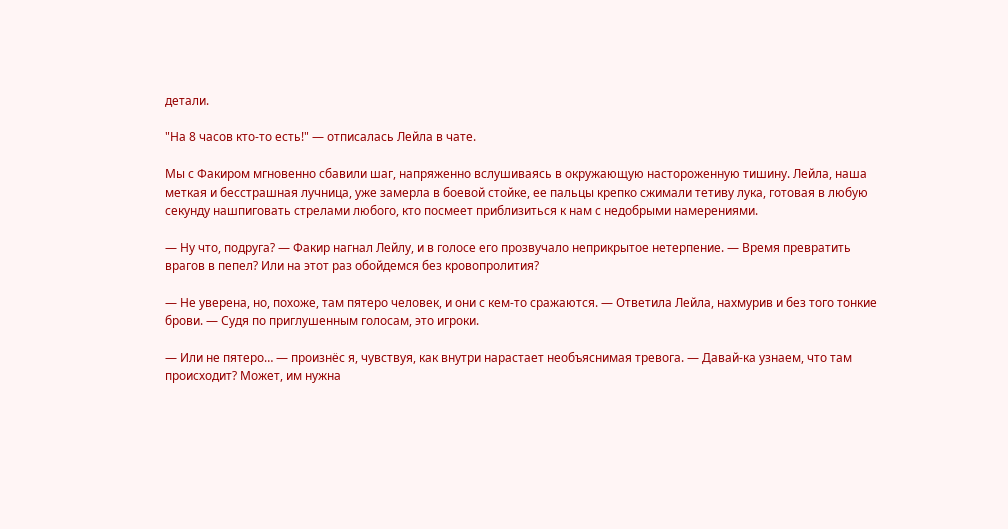детали.

"На 8 часов кто-то есть!" — отписалась Лейла в чате.

Мы с Факиром мгновенно сбавили шаг, напряженно вслушиваясь в окружающую настороженную тишину. Лейла, наша меткая и бесстрашная лучница, уже замерла в боевой стойке, ее пальцы крепко сжимали тетиву лука, готовая в любую секунду нашпиговать стрелами любого, кто посмеет приблизиться к нам с недобрыми намерениями.

— Ну что, подруга? — Факир нагнал Лейлу, и в голосе его прозвучало неприкрытое нетерпение. — Время превратить врагов в пепел? Или на этот раз обойдемся без кровопролития?

— Не уверена, но, похоже, там пятеро человек, и они с кем-то сражаются. — Ответила Лейла, нахмурив и без того тонкие брови. — Судя по приглушенным голосам, это игроки.

— Или не пятеро… — произнёс я, чувствуя, как внутри нарастает необъяснимая тревога. — Давай-ка узнаем, что там происходит? Может, им нужна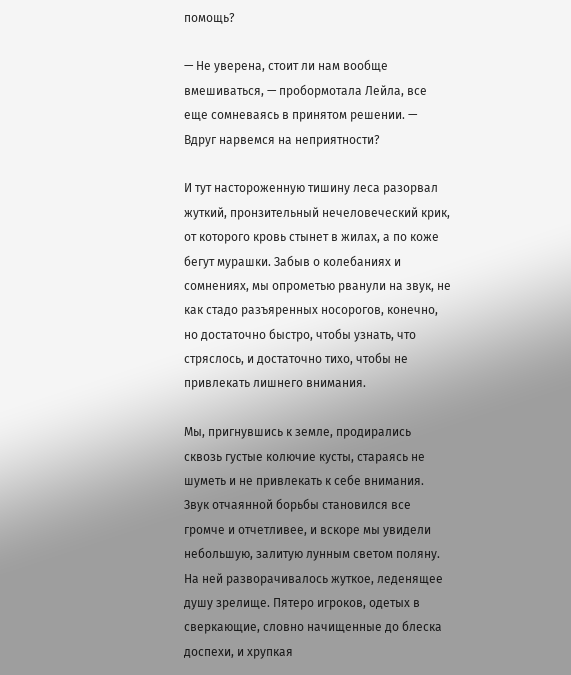помощь?

— Не уверена, стоит ли нам вообще вмешиваться, — пробормотала Лейла, все еще сомневаясь в принятом решении. — Вдруг нарвемся на неприятности?

И тут настороженную тишину леса разорвал жуткий, пронзительный нечеловеческий крик, от которого кровь стынет в жилах, а по коже бегут мурашки. Забыв о колебаниях и сомнениях, мы опрометью рванули на звук, не как стадо разъяренных носорогов, конечно, но достаточно быстро, чтобы узнать, что стряслось, и достаточно тихо, чтобы не привлекать лишнего внимания.

Мы, пригнувшись к земле, продирались сквозь густые колючие кусты, стараясь не шуметь и не привлекать к себе внимания. Звук отчаянной борьбы становился все громче и отчетливее, и вскоре мы увидели небольшую, залитую лунным светом поляну. На ней разворачивалось жуткое, леденящее душу зрелище. Пятеро игроков, одетых в сверкающие, словно начищенные до блеска доспехи, и хрупкая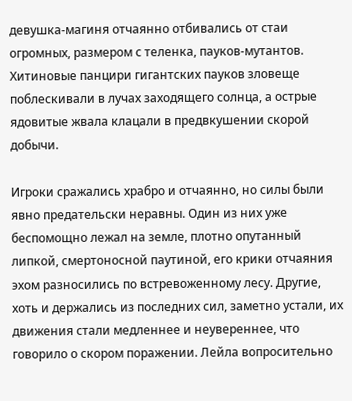девушка-магиня отчаянно отбивались от стаи огромных, размером с теленка, пауков-мутантов. Хитиновые панцири гигантских пауков зловеще поблескивали в лучах заходящего солнца, а острые ядовитые жвала клацали в предвкушении скорой добычи.

Игроки сражались храбро и отчаянно, но силы были явно предательски неравны. Один из них уже беспомощно лежал на земле, плотно опутанный липкой, смертоносной паутиной, его крики отчаяния эхом разносились по встревоженному лесу. Другие, хоть и держались из последних сил, заметно устали, их движения стали медленнее и неувереннее, что говорило о скором поражении. Лейла вопросительно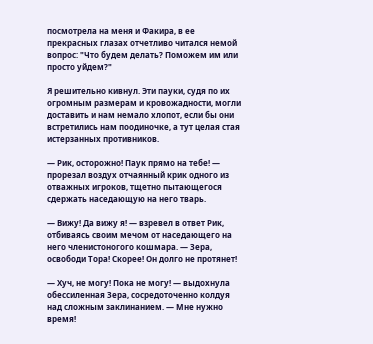посмотрела на меня и Факира, в ее прекрасных глазах отчетливо читался немой вопрос: "Что будем делать? Поможем им или просто уйдем?"

Я решительно кивнул. Эти пауки, судя по их огромным размерам и кровожадности, могли доставить и нам немало хлопот, если бы они встретились нам поодиночке, а тут целая стая истерзанных противников.

— Рик, осторожно! Паук прямо на тебе! — прорезал воздух отчаянный крик одного из отважных игроков, тщетно пытающегося сдержать наседающую на него тварь.

— Вижу! Да вижу я! — взревел в ответ Рик, отбиваясь своим мечом от наседающего на него членистоногого кошмара. — Зера, освободи Тора! Скорее! Он долго не протянет!

— Хуч, не могу! Пока не могу! — выдохнула обессиленная Зера, сосредоточенно колдуя над сложным заклинанием. — Мне нужно время!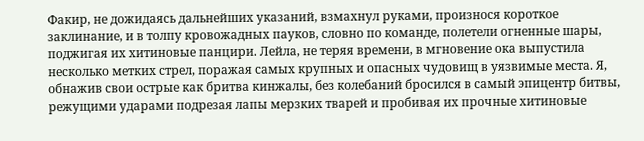Факир, не дожидаясь дальнейших указаний, взмахнул руками, произнося короткое заклинание, и в толпу кровожадных пауков, словно по команде, полетели огненные шары, поджигая их хитиновые панцири. Лейла, не теряя времени, в мгновение ока выпустила несколько метких стрел, поражая самых крупных и опасных чудовищ в уязвимые места. Я, обнажив свои острые как бритва кинжалы, без колебаний бросился в самый эпицентр битвы, режущими ударами подрезая лапы мерзких тварей и пробивая их прочные хитиновые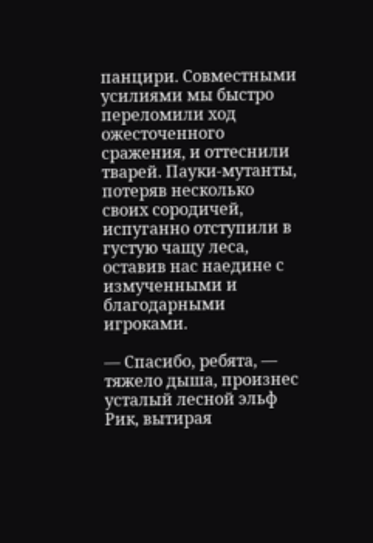панцири. Совместными усилиями мы быстро переломили ход ожесточенного сражения, и оттеснили тварей. Пауки-мутанты, потеряв несколько своих сородичей, испуганно отступили в густую чащу леса, оставив нас наедине с измученными и благодарными игроками.

— Спасибо, ребята, — тяжело дыша, произнес усталый лесной эльф Рик, вытирая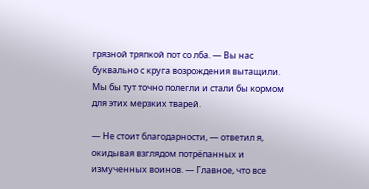грязной тряпкой пот со лба. — Вы нас буквально с круга возрождения вытащили. Мы бы тут точно полегли и стали бы кормом для этих мерзких тварей.

— Не стоит благодарности, — ответил я, окидывая взглядом потрёпанных и измученных воинов. — Главное, что все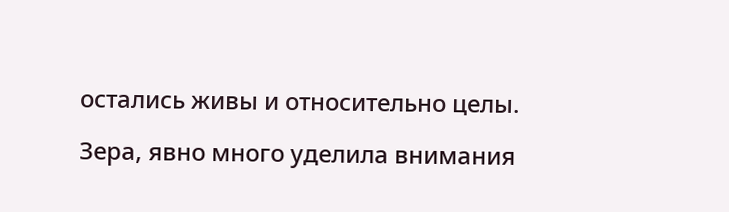остались живы и относительно целы.

Зера, явно много уделила внимания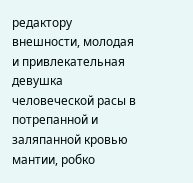редактору внешности, молодая и привлекательная девушка человеческой расы в потрепанной и заляпанной кровью мантии, робко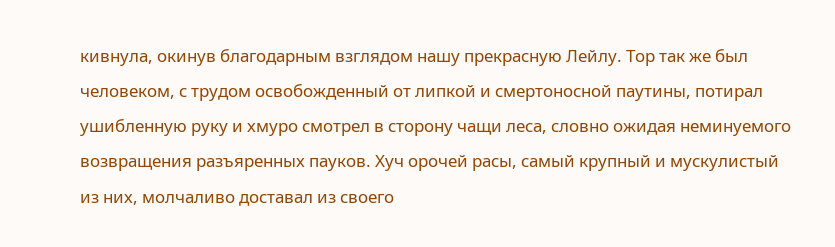кивнула, окинув благодарным взглядом нашу прекрасную Лейлу. Тор так же был человеком, с трудом освобожденный от липкой и смертоносной паутины, потирал ушибленную руку и хмуро смотрел в сторону чащи леса, словно ожидая неминуемого возвращения разъяренных пауков. Хуч орочей расы, самый крупный и мускулистый из них, молчаливо доставал из своего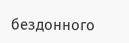бездонного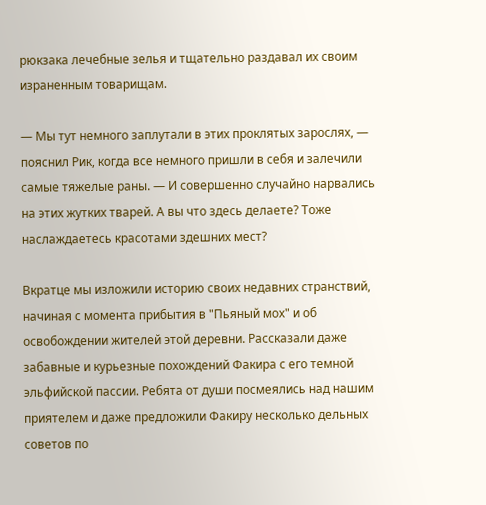рюкзака лечебные зелья и тщательно раздавал их своим израненным товарищам.

— Мы тут немного заплутали в этих проклятых зарослях, — пояснил Рик, когда все немного пришли в себя и залечили самые тяжелые раны. — И совершенно случайно нарвались на этих жутких тварей. А вы что здесь делаете? Тоже наслаждаетесь красотами здешних мест?

Вкратце мы изложили историю своих недавних странствий, начиная с момента прибытия в "Пьяный мох" и об освобождении жителей этой деревни. Рассказали даже забавные и курьезные похождений Факира с его темной эльфийской пассии. Ребята от души посмеялись над нашим приятелем и даже предложили Факиру несколько дельных советов по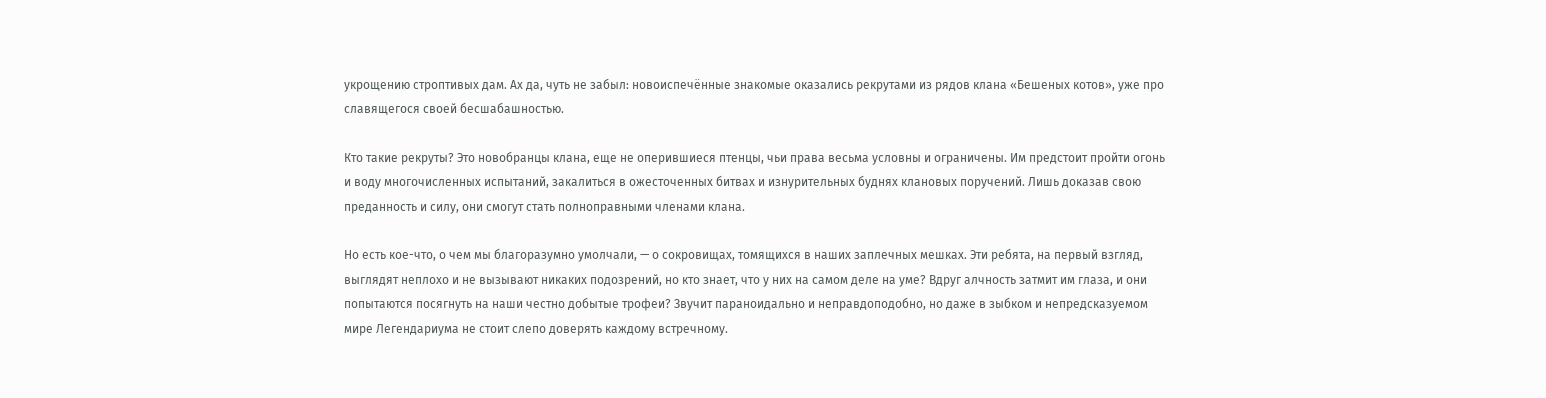укрощению строптивых дам. Ах да, чуть не забыл: новоиспечённые знакомые оказались рекрутами из рядов клана «Бешеных котов», уже про славящегося своей бесшабашностью.

Кто такие рекруты? Это новобранцы клана, еще не оперившиеся птенцы, чьи права весьма условны и ограничены. Им предстоит пройти огонь и воду многочисленных испытаний, закалиться в ожесточенных битвах и изнурительных буднях клановых поручений. Лишь доказав свою преданность и силу, они смогут стать полноправными членами клана.

Но есть кое-что, о чем мы благоразумно умолчали, — о сокровищах, томящихся в наших заплечных мешках. Эти ребята, на первый взгляд, выглядят неплохо и не вызывают никаких подозрений, но кто знает, что у них на самом деле на уме? Вдруг алчность затмит им глаза, и они попытаются посягнуть на наши честно добытые трофеи? Звучит параноидально и неправдоподобно, но даже в зыбком и непредсказуемом мире Легендариума не стоит слепо доверять каждому встречному.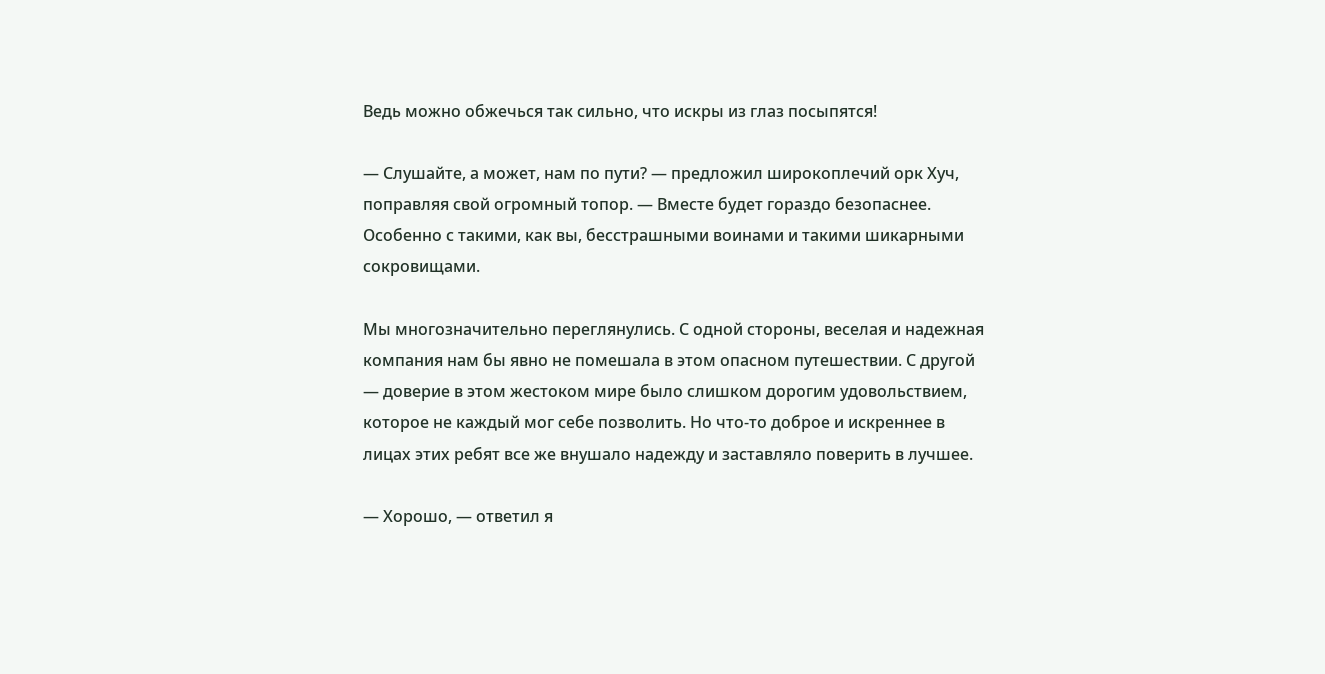Ведь можно обжечься так сильно, что искры из глаз посыпятся!

— Слушайте, а может, нам по пути? — предложил широкоплечий орк Хуч, поправляя свой огромный топор. — Вместе будет гораздо безопаснее. Особенно с такими, как вы, бесстрашными воинами и такими шикарными сокровищами.

Мы многозначительно переглянулись. С одной стороны, веселая и надежная компания нам бы явно не помешала в этом опасном путешествии. С другой — доверие в этом жестоком мире было слишком дорогим удовольствием, которое не каждый мог себе позволить. Но что-то доброе и искреннее в лицах этих ребят все же внушало надежду и заставляло поверить в лучшее.

— Хорошо, — ответил я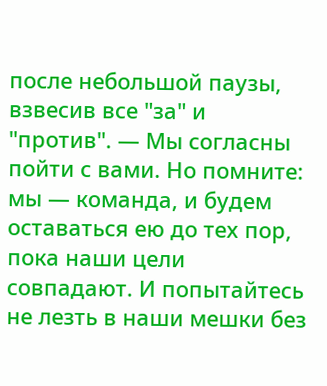после небольшой паузы, взвесив все "за" и "против". — Мы согласны пойти с вами. Но помните: мы — команда, и будем оставаться ею до тех пор, пока наши цели совпадают. И попытайтесь не лезть в наши мешки без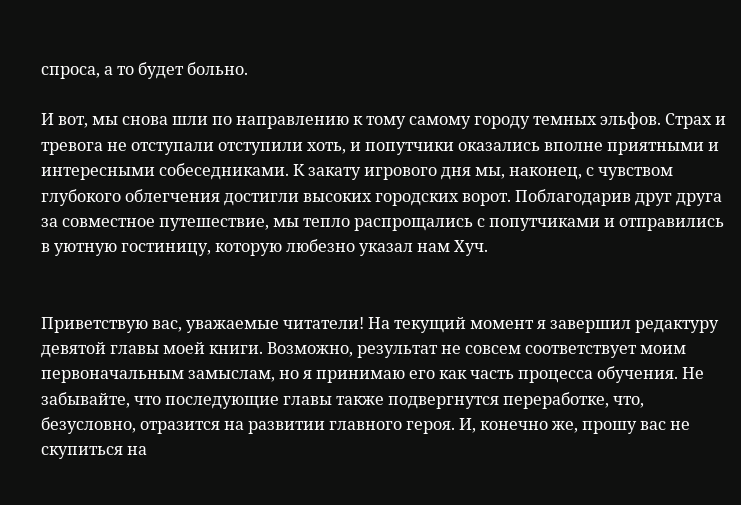спроса, а то будет больно.

И вот, мы снова шли по направлению к тому самому городу темных эльфов. Страх и тревога не отступали отступили хоть, и попутчики оказались вполне приятными и интересными собеседниками. К закату игрового дня мы, наконец, с чувством глубокого облегчения достигли высоких городских ворот. Поблагодарив друг друга за совместное путешествие, мы тепло распрощались с попутчиками и отправились в уютную гостиницу, которую любезно указал нам Хуч.


Приветствую вас, уважаемые читатели! На текущий момент я завершил редактуру девятой главы моей книги. Возможно, результат не совсем соответствует моим первоначальным замыслам, но я принимаю его как часть процесса обучения. Не забывайте, что последующие главы также подвергнутся переработке, что, безусловно, отразится на развитии главного героя. И, конечно же, прошу вас не скупиться на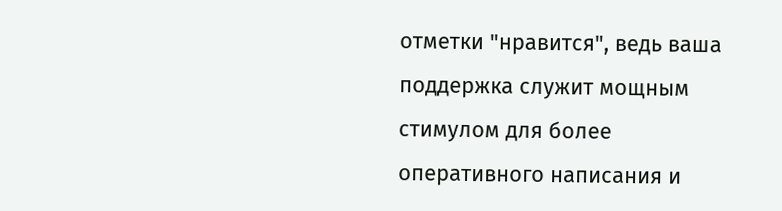отметки "нравится", ведь ваша поддержка служит мощным стимулом для более оперативного написания и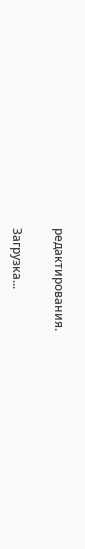редактирования.

Загрузка...